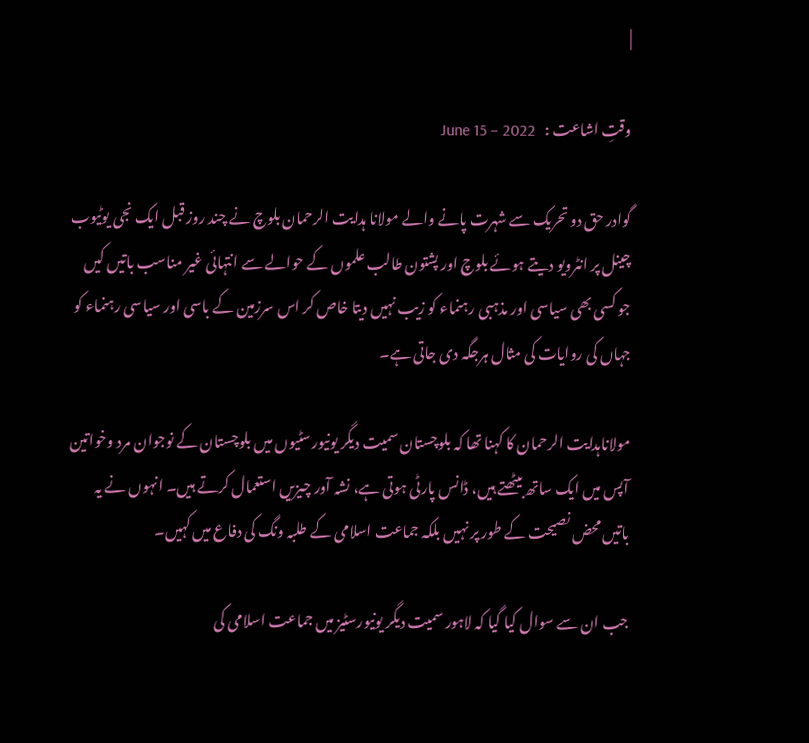|

وقتِ اشاعت :   June 15 – 2022

گوادر حق دو تحریک سے شہرت پانے والے مولانا ہدایت الرحمان بلوچ نے چند روز قبل ایک نجی یوٹیوب چینل پر انٹرویو دیتے ہوئے بلوچ اور پشتون طالب علموں کے حوالے سے انتہائی غیر مناسب باتیں کیں جو کسی بھی سیاسی اور مذہبی رہنماء کو زیب نہیں دیتا خاص کر اس سرزمین کے باسی اور سیاسی رہنماء کو جہاں کی روایات کی مثال ہرجگہ دی جاتی ہے۔

مولاناہدایت الرحمان کا کہنا تھا کہ بلوچستان سمیت دیگر یونیورسٹیوں میں بلوچستان کے نوجوان مرد وخواتین آپس میں ایک ساتھ بیٹھتے ہیں، ڈانس پارٹی ہوتی ہے، نشہ آور چیزیں استعمال کرتے ہیں۔ انہوں نے یہ باتیں محض نصیحت کے طور پر نہیں بلکہ جماعت اسلامی کے طلبہ ونگ کی دفاع میں کہیں۔

جب ان سے سوال کیا گیا کہ لاہور سمیت دیگر یونیورسٹیز میں جماعت اسلامی کی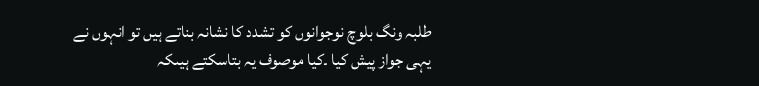طلبہ ونگ بلوچ نوجوانوں کو تشدد کا نشانہ بناتے ہیں تو انہوں نے یہی جواز پیش کیا ۔کیا موصوف یہ بتاسکتے ہیںکہ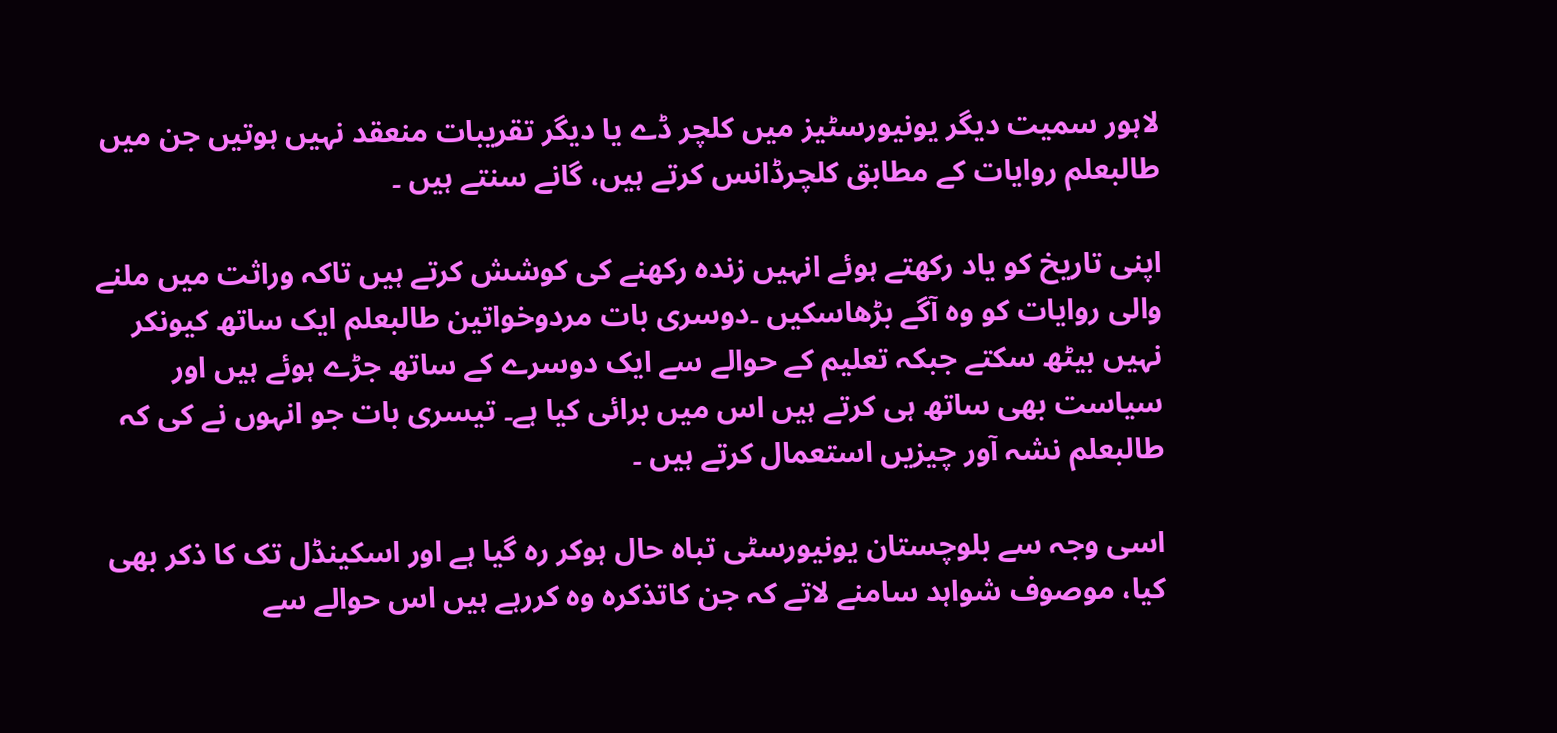لاہور سمیت دیگر یونیورسٹیز میں کلچر ڈے یا دیگر تقریبات منعقد نہیں ہوتیں جن میں طالبعلم روایات کے مطابق کلچرڈانس کرتے ہیں، گانے سنتے ہیں ۔

اپنی تاریخ کو یاد رکھتے ہوئے انہیں زندہ رکھنے کی کوشش کرتے ہیں تاکہ وراثت میں ملنے والی روایات کو وہ آگے بڑھاسکیں ۔دوسری بات مردوخواتین طالبعلم ایک ساتھ کیونکر نہیں بیٹھ سکتے جبکہ تعلیم کے حوالے سے ایک دوسرے کے ساتھ جڑے ہوئے ہیں اور سیاست بھی ساتھ ہی کرتے ہیں اس میں برائی کیا ہے۔ تیسری بات جو انہوں نے کی کہ طالبعلم نشہ آور چیزیں استعمال کرتے ہیں ۔

اسی وجہ سے بلوچستان یونیورسٹی تباہ حال ہوکر رہ گیا ہے اور اسکینڈل تک کا ذکر بھی کیا، موصوف شواہد سامنے لاتے کہ جن کاتذکرہ وہ کررہے ہیں اس حوالے سے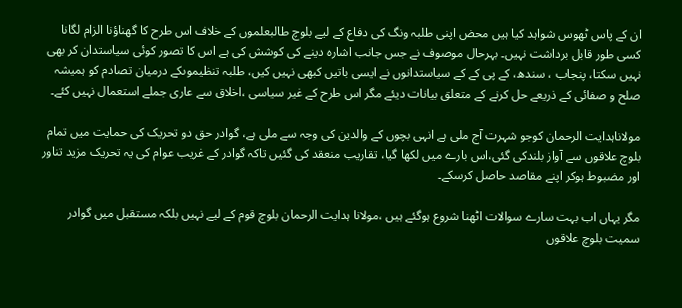ان کے پاس ٹھوس شواہد کیا ہیں محض اپنی طلبہ ونگ کی دفاع کے لیے بلوچ طالبعلموں کے خلاف اس طرح کا گھناؤنا الزام لگانا کسی طور قابل برداشت نہیں۔ بہرحال موصوف نے جس جانب اشارہ دینے کی کوشش کی ہے اس کا تصور کوئی سیاستدان کر بھی نہیں سکتا، پنجاب ، سندھ، کے پی کے کے سیاستدانوں نے ایسی باتیں کبھی نہیں کیں، طلبہ تنظیموںکے درمیان تصادم کو ہمیشہ صلح و صفائی کے ذریعے حل کرنے کے متعلق بیانات دیئے مگر اس طرح کے غیر سیاسی ،اخلاق سے عاری جملے استعمال نہیں کئے۔

مولاناہدایت الرحمان کوجو شہرت آج ملی ہے انہی بچوں کے والدین کی وجہ سے ملی ہے، گوادر حق دو تحریک کی حمایت میں تمام بلوچ علاقوں سے آواز بلندکی گئی،اس بارے میں لکھا گیا، تقاریب منعقد کی گئیں تاکہ گوادر کے غریب عوام کی یہ تحریک مزید تناور اور مضبوط ہوکر اپنے مقاصد حاصل کرسکے۔

مگر یہاں اب بہت سارے سوالات اٹھنا شروع ہوگئے ہیں ،مولانا ہدایت الرحمان بلوچ قوم کے لیے نہیں بلکہ مستقبل میں گوادر سمیت بلوچ علاقوں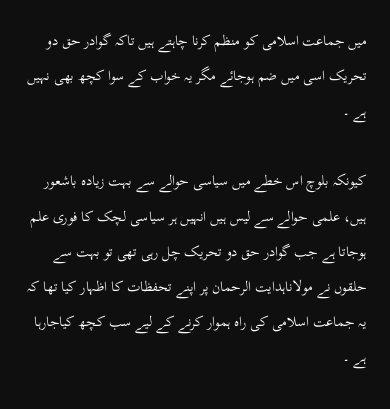میں جماعت اسلامی کو منظم کرنا چاہتے ہیں تاکہ گوادر حق دو تحریک اسی میں ضم ہوجائے مگر یہ خواب کے سوا کچھ بھی نہیں ہے ۔

کیونکہ بلوچ اس خطے میں سیاسی حوالے سے بہت زیادہ باشعور ہیں، علمی حوالے سے لیس ہیں انہیں ہر سیاسی لچک کا فوری علم ہوجاتا ہے جب گوادر حق دو تحریک چل رہی تھی تو بہت سے حلقوں نے مولاناہدایت الرحمان پر اپنے تحفظات کا اظہار کیا تھا کہ یہ جماعت اسلامی کی راہ ہموار کرنے کے لیے سب کچھ کیاجارہا ہے ۔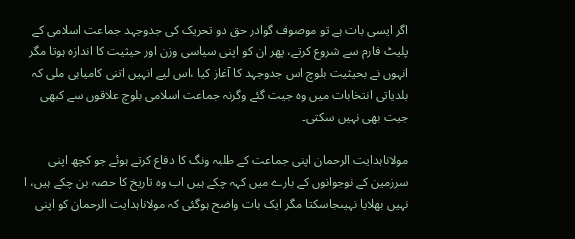اگر ایسی بات ہے تو موصوف گوادر حق دو تحریک کی جدوجہد جماعت اسلامی کے پلیٹ فارم سے شروع کرتے، پھر ان کو اپنی سیاسی وزن اور حیثیت کا اندازہ ہوتا مگر انہوں نے بحیثیت بلوچ اس جدوجہد کا آغاز کیا ،اس لیے انہیں اتنی کامیابی ملی کہ بلدیاتی انتخابات میں وہ جیت گئے وگرنہ جماعت اسلامی بلوچ علاقوں سے کبھی جیت بھی نہیں سکتی۔

مولاناہدایت الرحمان اپنی جماعت کے طلبہ ونگ کا دفاع کرتے ہوئے جو کچھ اپنی سرزمین کے نوجوانوں کے بارے میں کہہ چکے ہیں اب وہ تاریخ کا حصہ بن چکے ہیں، ا نہیں بھلایا نہیںجاسکتا مگر ایک بات واضح ہوگئی کہ مولاناہدایت الرحمان کو اپنی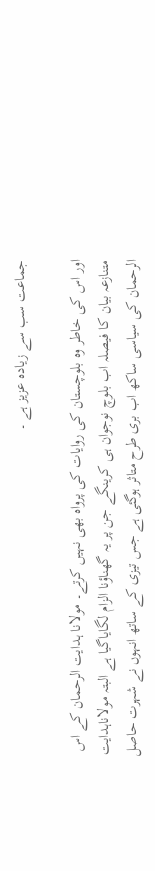جماعت سب سے زیادہ عزیز ہے ۔

اور اس کی خاطر وہ بلوچستان کی روایات کی پرواہ بھی نہیں کرتے۔ مولانا ہدایت الرحمان کے اس متنازعہ بیان کا فیصلہ اب بلوچ نوجوان ہی کرینگے جن پر یہ گھناؤنا الزام لگایاگیا ہے البتہ مولاناہدایت الرحمان کی سیاسی ساکھ اب بری طرح متاثر ہوگئی ہے جس تیزی کے ساتھ انہوں نے شہرت حاصل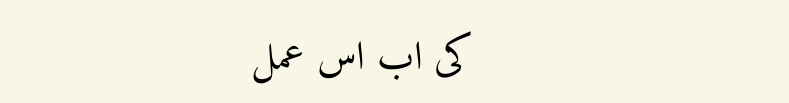کی اب اس عمل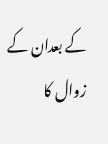کے بعدان کے زوال کا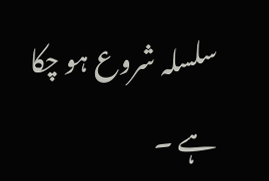سلسلہ شروع ہو چکا ہے ۔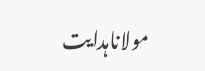مولاناہدایت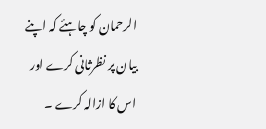الرحمان کو چاہئے کہ اپنے بیان پر نظرثانی کرے اور اس کا ازالہ کرے ۔